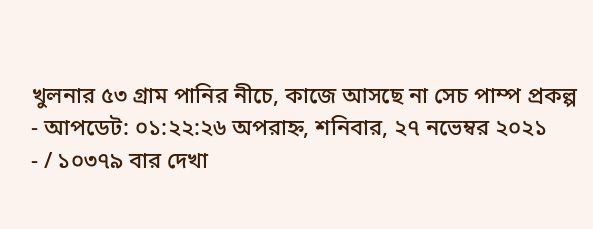খুলনার ৫৩ গ্রাম পানির নীচে, কাজে আসছে না সেচ পাম্প প্রকল্প
- আপডেট: ০১:২২:২৬ অপরাহ্ন, শনিবার, ২৭ নভেম্বর ২০২১
- / ১০৩৭৯ বার দেখা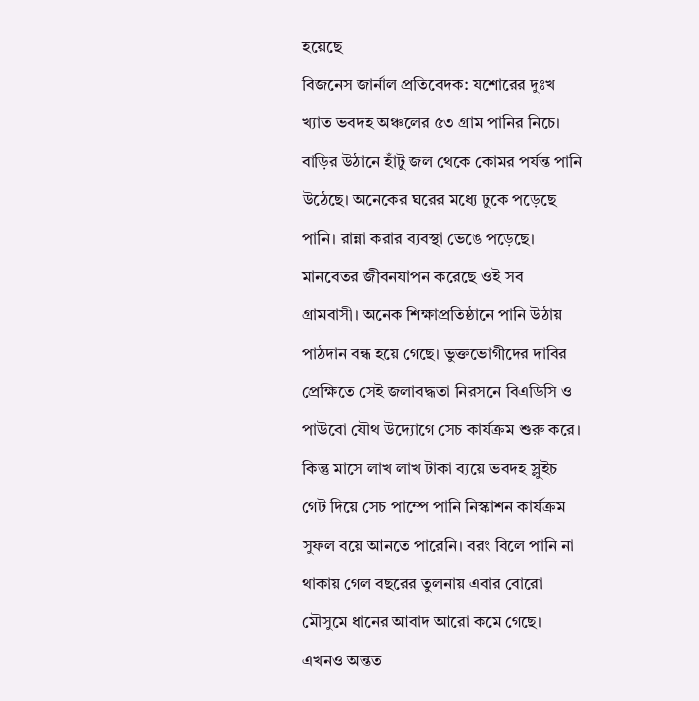হয়েছে
বিজনেস জার্নাল প্রতিবেদক: যশোরের দুঃখ খ্যাত ভবদহ অঞ্চলের ৫৩ গ্রাম পানির নিচে। বাড়ির উঠানে হাঁটু জল থেকে কোমর পর্যন্ত পানি উঠেছে। অনেকের ঘরের মধ্যে ঢুকে পড়েছে পানি। রান্না করার ব্যবস্থা ভেঙে পড়েছে। মানবেতর জীবনযাপন করেছে ওই সব গ্রামবাসী। অনেক শিক্ষাপ্রতিষ্ঠানে পানি উঠায় পাঠদান বন্ধ হয়ে গেছে। ভুক্তভোগীদের দাবির প্রেক্ষিতে সেই জলাবদ্ধতা নিরসনে বিএডিসি ও পাউবো যৌথ উদ্যোগে সেচ কার্যক্রম শুরু করে। কিন্তু মাসে লাখ লাখ টাকা ব্যয়ে ভবদহ স্লুইচ গেট দিয়ে সেচ পাম্পে পানি নিস্কাশন কার্যক্রম সুফল বয়ে আনতে পারেনি। বরং বিলে পানি না থাকায় গেল বছরের তুলনায় এবার বোরো মৌসুমে ধানের আবাদ আরো কমে গেছে। এখনও অন্তত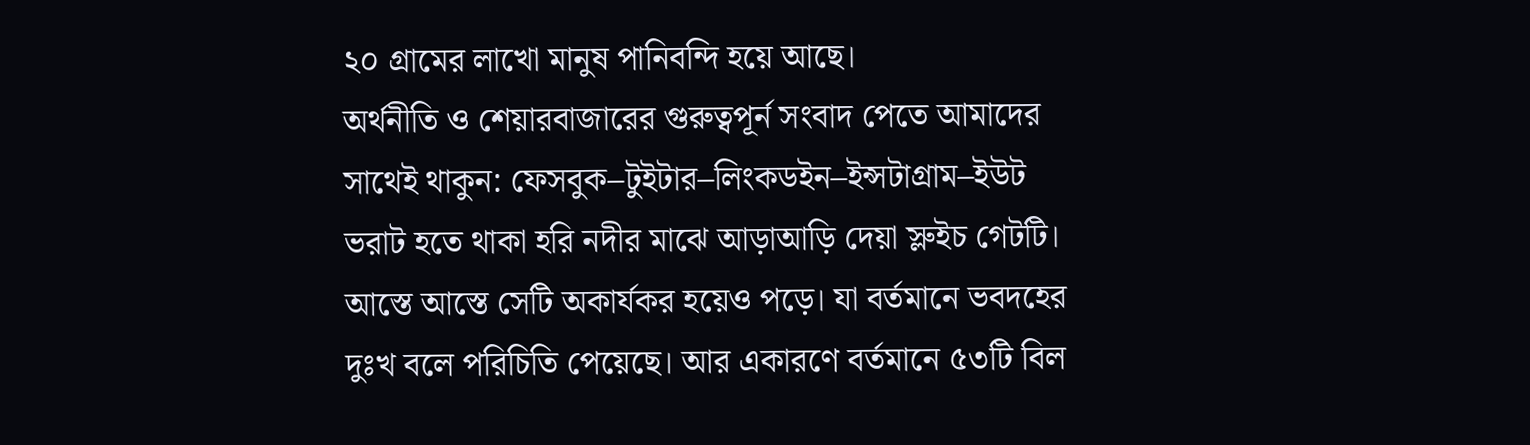২০ গ্রামের লাখো মানুষ পানিবন্দি হয়ে আছে।
অর্থনীতি ও শেয়ারবাজারের গুরুত্বপূর্ন সংবাদ পেতে আমাদের সাথেই থাকুন: ফেসবুক–টুইটার–লিংকডইন–ইন্সটাগ্রাম–ইউট
ভরাট হতে থাকা হরি নদীর মাঝে আড়াআড়ি দেয়া স্লুইচ গেটটি। আস্তে আস্তে সেটি অকার্যকর হয়েও পড়ে। যা বর্তমানে ভবদহের দুঃখ বলে পরিচিতি পেয়েছে। আর একারণে বর্তমানে ৫৩টি বিল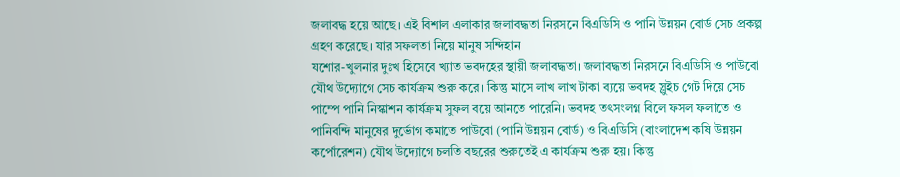জলাবদ্ধ হয়ে আছে। এই বিশাল এলাকার জলাবদ্ধতা নিরসনে বিএডিসি ও পানি উন্নয়ন বোর্ড সেচ প্রকল্প গ্রহণ করেছে। যার সফলতা নিয়ে মানুষ সন্দিহান
যশোর-খুলনার দুঃখ হিসেবে খ্যাত ভবদহের স্থায়ী জলাবদ্ধতা। জলাবদ্ধতা নিরসনে বিএডিসি ও পাউবো যৌথ উদ্যোগে সেচ কার্যক্রম শুরু করে। কিন্তু মাসে লাখ লাখ টাকা ব্যয়ে ভবদহ স্লুইচ গেট দিয়ে সেচ পাম্পে পানি নিস্কাশন কার্যক্রম সুফল বয়ে আনতে পারেনি। ভবদহ তৎসংলগ্ন বিলে ফসল ফলাতে ও পানিবন্দি মানুষের দুর্ভোগ কমাতে পাউবো (পানি উন্নয়ন বোর্ড) ও বিএডিসি (বাংলাদেশ কষি উন্নয়ন কর্পোরেশন) যৌথ উদ্যোগে চলতি বছরের শুরুতেই এ কার্যক্রম শুরু হয়। কিন্তু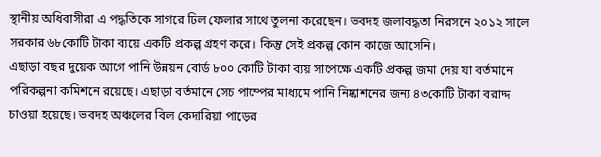স্থানীয় অধিবাসীরা এ পদ্ধতিকে সাগরে ঢিল ফেলার সাথে তুলনা করেছেন। ভবদহ জলাবদ্ধতা নিরসনে ২০১২ সালে সরকার ৬৮কোটি টাকা ব্যয়ে একটি প্রকল্প গ্রহণ করে। কিন্তু সেই প্রকল্প কোন কাজে আসেনি।
এছাড়া বছর দুয়েক আগে পানি উন্নয়ন বোর্ড ৮০০ কোটি টাকা ব্যয় সাপেক্ষে একটি প্রকল্প জমা দেয় যা বর্তমানে পরিকল্পনা কমিশনে রয়েছে। এছাড়া বর্তমানে সেচ পাম্পের মাধ্যমে পানি নিষ্কাশনের জন্য ৪৩কোটি টাকা বরাদ্দ চাওয়া হয়েছে। ভবদহ অঞ্চলের বিল কেদারিয়া পাড়ের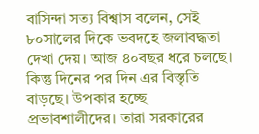বাসিন্দা সত্য বিশ্বাস বলেন, সেই ৮০সালের দিকে ভবদহে জলাবদ্ধতা দেখা দেয়। আজ ৪০বছর ধরে চলছে। কিন্তু দিনের পর দিন এর বিস্তৃতি বাড়ছে। উপকার হচ্ছে প্রভাবশালীদের। তারা সরকারের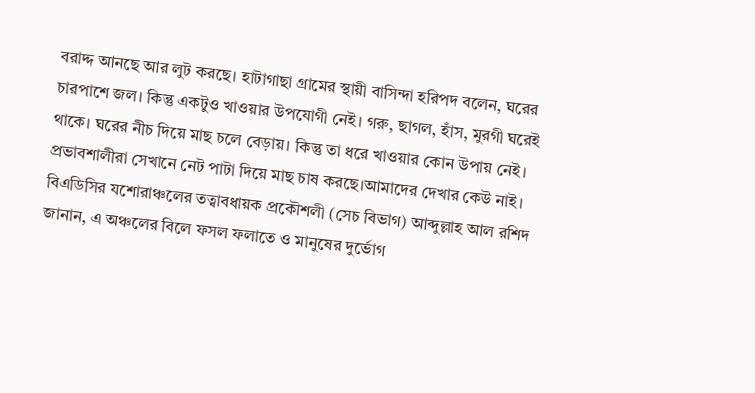বরাদ্দ আনছে আর লুট করছে। হাটাগাছা গ্রামের স্থায়ী বাসিন্দা হরিপদ বলেন, ঘরের চারপাশে জল। কিন্তু একটুও খাওয়ার উপযোগী নেই। গরু, ছাগল, হাঁস, মুরগী ঘরেই থাকে। ঘরের নীচ দিয়ে মাছ চলে বেড়ায়। কিন্তু তা ধরে খাওয়ার কোন উপায় নেই। প্রভাবশালীরা সেখানে নেট পাটা দিয়ে মাছ চাষ করছে।আমাদের দেখার কেউ নাই।
বিএডিসির যশোরাঞ্চলের তত্বাবধায়ক প্রকৌশলী (সেচ বিভাগ) আব্দুল্লাহ আল রশিদ জানান, এ অঞ্চলের বিলে ফসল ফলাতে ও মানুষের দুর্ভোগ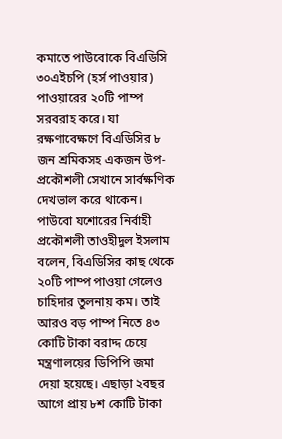কমাতে পাউবোকে বিএডিসি ৩০এইচপি (হর্স পাওয়ার) পাওয়ারের ২০টি পাম্প সরবরাহ করে। যা রক্ষণাবেক্ষণে বিএডিসির ৮ জন শ্রমিকসহ একজন উপ-প্রকৌশলী সেখানে সার্বক্ষণিক দেখভাল করে থাকেন।
পাউবো যশোরের নির্বাহী প্রকৌশলী তাওহীদুল ইসলাম বলেন, বিএডিসির কাছ থেকে ২০টি পাম্প পাওয়া গেলেও চাহিদার তুলনায় কম। তাই আরও বড় পাম্প নিতে ৪৩ কোটি টাকা বরাদ্দ চেয়ে মন্ত্রণালয়ের ডিপিপি জমা দেয়া হয়েছে। এছাড়া ২বছর আগে প্রায় ৮শ কোটি টাকা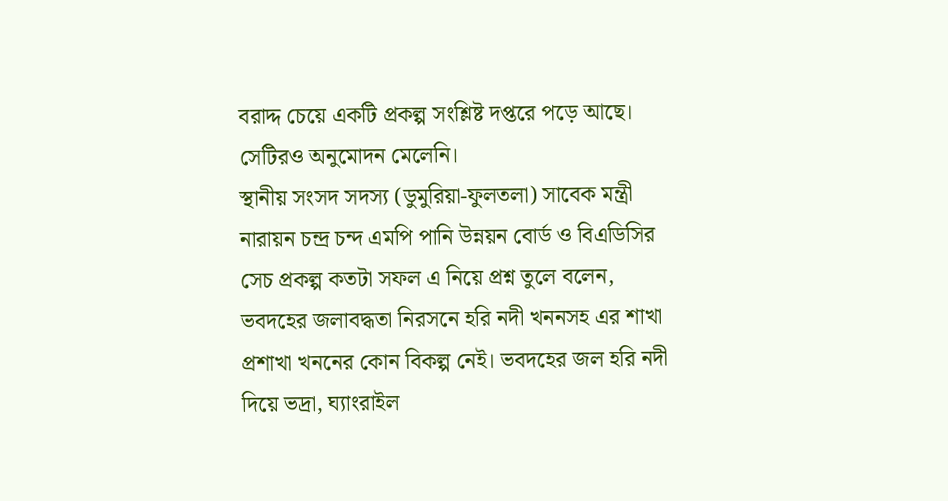বরাদ্দ চেয়ে একটি প্রকল্প সংশ্লিষ্ট দপ্তরে পড়ে আছে। সেটিরও অনুমোদন মেলেনি।
স্থানীয় সংসদ সদস্য (ডুমুরিয়া-ফুলতলা) সাবেক মন্ত্রী নারায়ন চন্দ্র চন্দ এমপি পানি উন্নয়ন বোর্ড ও বিএডিসির সেচ প্রকল্প কতটা সফল এ নিয়ে প্রশ্ন তুলে বলেন, ভবদহের জলাবদ্ধতা নিরসনে হরি নদী খননসহ এর শাখা প্রশাখা খননের কোন বিকল্প নেই। ভবদহের জল হরি নদী দিয়ে ভদ্রা, ঘ্যাংরাইল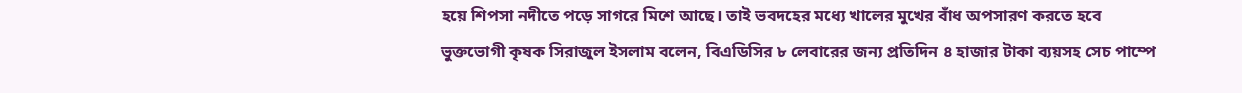হয়ে শিপসা নদীতে পড়ে সাগরে মিশে আছে। তাই ভবদহের মধ্যে খালের মুখের বাঁধ অপসারণ করতে হবে
ভুক্তভোগী কৃষক সিরাজুল ইসলাম বলেন, বিএডিসির ৮ লেবারের জন্য প্রতিদিন ৪ হাজার টাকা ব্যয়সহ সেচ পাম্পে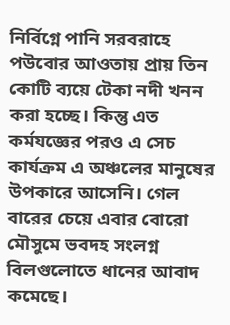নির্বিগ্নে পানি সরবরাহে পউবোর আওতায় প্রায় তিন কোটি ব্যয়ে টেকা নদী খনন করা হচ্ছে। কিন্তু এত কর্মযজ্ঞের পরও এ সেচ কার্যক্রম এ অঞ্চলের মানুষের উপকারে আসেনি। গেল বারের চেয়ে এবার বোরো মৌসুমে ভবদহ সংলগ্ন বিলগুলোতে ধানের আবাদ কমেছে।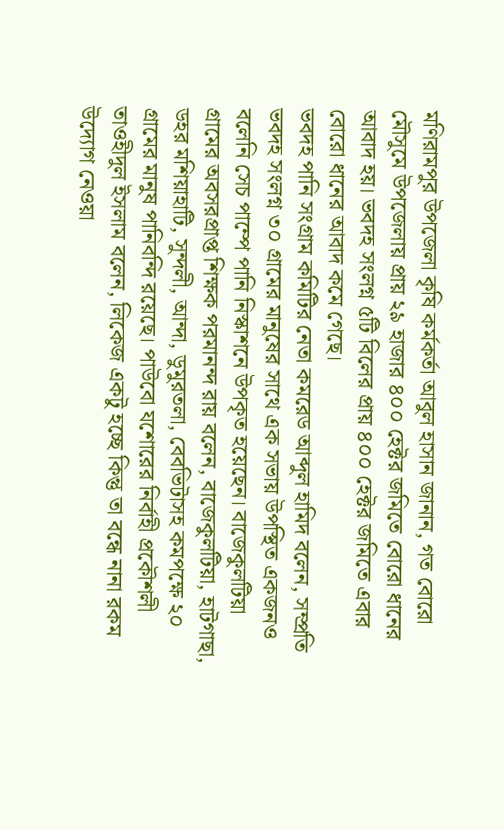মণিরামপুর উপজেলা কৃষি কর্মকর্তা আবুল হাসান জানান, গত বোরো মৌসুমে উপজেলায় প্রায় ২৯ হাজার ৪০০ হেক্টর জমিতে বোরো ধানের আবাদ হয়। ভবদহ সংলগ্ন ৫টি বিলের প্রায় ৪০০ হেক্টর জমিতে এবার বোরো ধানের আবাদ কমে গেছে।
ভবদহ পানি সংগ্রাম কমিটির নেতা কমরেড আব্দুল হামিদ বলেন, সম্প্রতি ভবদহ সংলগ্ন ৩০ গ্রামের মানুষের সাথে এক সভায় উপস্থিত একজনও বলেনি সেচ পাম্পে পানি নিস্কাশনে উপকৃত হয়েছেন। বাজেকুলটিয়া গ্রামের অবসরপ্রাপ্ত শিক্ষক পরমানন্দ রায় বলেন, বাজেকুলটিয়া, হাটগাছা, ডহর মশিয়াহাটি, সুন্দলী, আন্দা, ডুমুরতলা, বেবভিটাসহ কমপক্ষে ২০ গ্রামের মানুষ পানিবন্দি রয়েছে। পাউবো যশোরের নির্বাহী প্রকৌশলী তাওহীদুল ইসলাম বলেন, লিকেজ একটু হচ্ছে কিন্তু তা বন্ধে নানা রকম উদ্যোগ নেওয়া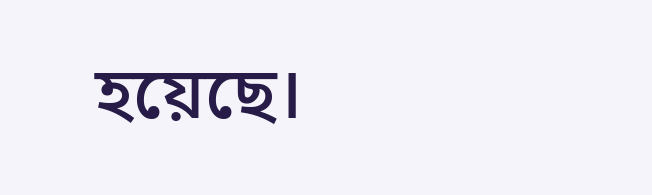হয়েছে।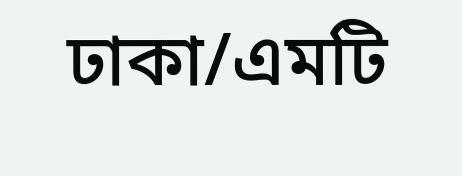ঢাকা/এমটি